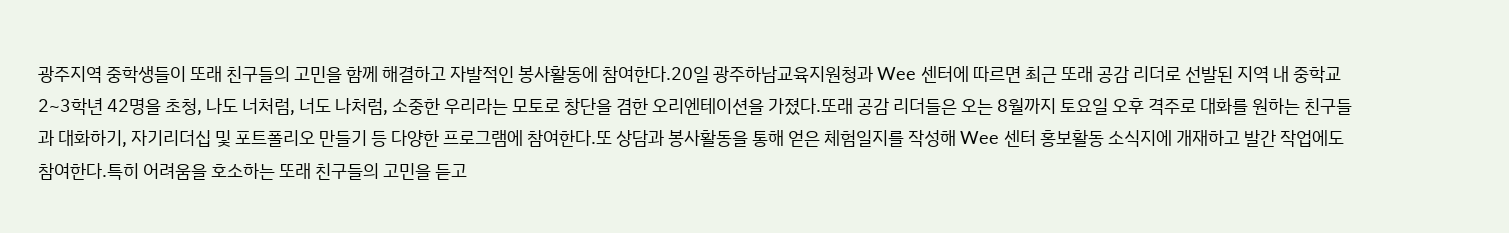광주지역 중학생들이 또래 친구들의 고민을 함께 해결하고 자발적인 봉사활동에 참여한다.20일 광주하남교육지원청과 Wee 센터에 따르면 최근 또래 공감 리더로 선발된 지역 내 중학교 2~3학년 42명을 초청, 나도 너처럼, 너도 나처럼, 소중한 우리라는 모토로 창단을 겸한 오리엔테이션을 가졌다.또래 공감 리더들은 오는 8월까지 토요일 오후 격주로 대화를 원하는 친구들과 대화하기, 자기리더십 및 포트폴리오 만들기 등 다양한 프로그램에 참여한다.또 상담과 봉사활동을 통해 얻은 체험일지를 작성해 Wee 센터 홍보활동 소식지에 개재하고 발간 작업에도 참여한다.특히 어려움을 호소하는 또래 친구들의 고민을 듣고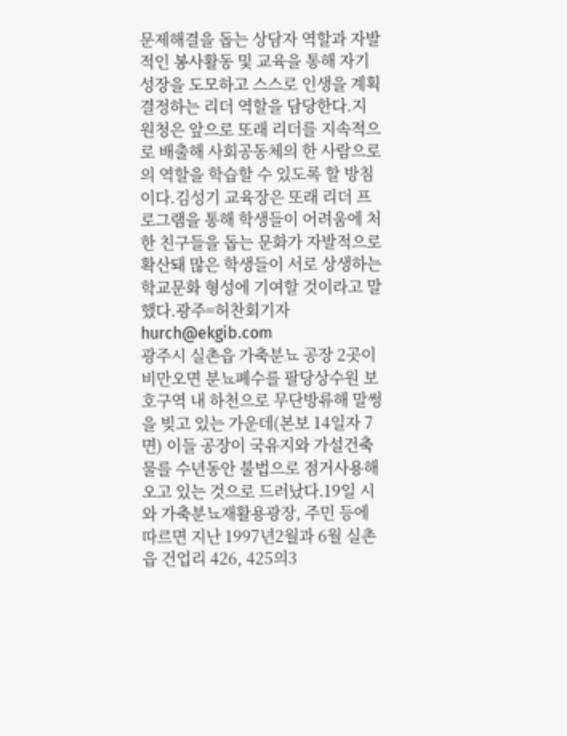문제해결을 돕는 상담자 역할과 자발적인 봉사활동 및 교육을 통해 자기성장을 도모하고 스스로 인생을 계획결정하는 리더 역할을 담당한다.지원청은 앞으로 또래 리더를 지속적으로 배출해 사회공동체의 한 사람으로의 역할을 학습할 수 있도록 할 방침이다.김성기 교육장은 또래 리더 프로그램을 통해 학생들이 어려움에 처한 친구들을 돕는 문화가 자발적으로 확산돼 많은 학생들이 서로 상생하는 학교문화 형성에 기여할 것이라고 말했다.광주=허찬회기자 hurch@ekgib.com
광주시 실촌읍 가축분뇨 공장 2곳이 비만오면 분뇨폐수를 팔당상수원 보호구역 내 하천으로 무단방류해 말썽을 빚고 있는 가운데(본보 14일자 7면) 이들 공장이 국유지와 가설건축물를 수년동안 불법으로 점거사용해오고 있는 것으로 드러났다.19일 시와 가축분뇨재활용광장, 주민 등에 따르면 지난 1997년2월과 6월 실촌읍 건업리 426, 425의3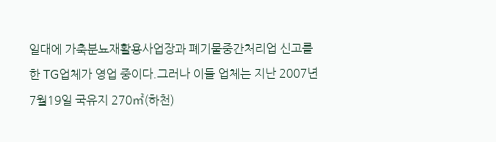일대에 가축분뇨재활용사업장과 폐기물중간처리업 신고를 한 TG업체가 영업 중이다.그러나 이들 업체는 지난 2007년 7월19일 국유지 270㎡(하천)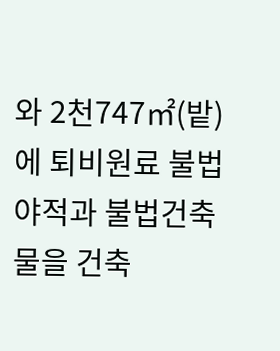와 2천747㎡(밭)에 퇴비원료 불법야적과 불법건축물을 건축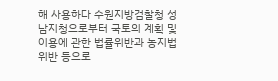해 사용하다 수원지방검찰청 성남지청으로부터 국토의 계획 및 이용에 관한 법률위반과 농지법위반 등으로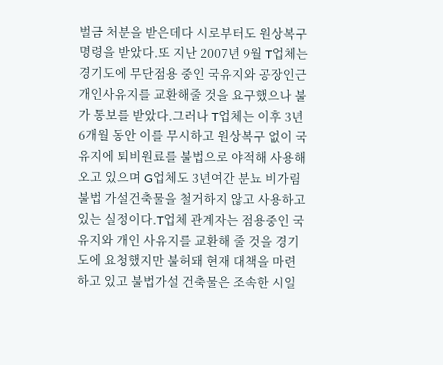벌금 처분을 받은데다 시로부터도 원상복구 명령을 받았다.또 지난 2007년 9월 T업체는 경기도에 무단점용 중인 국유지와 공장인근 개인사유지를 교환해줄 것을 요구했으나 불가 통보를 받았다.그러나 T업체는 이후 3년6개월 동안 이를 무시하고 원상복구 없이 국유지에 퇴비원료를 불법으로 야적해 사용해오고 있으며 G업체도 3년여간 분뇨 비가림 불법 가설건축물을 철거하지 않고 사용하고 있는 실정이다.T업체 관계자는 점용중인 국유지와 개인 사유지를 교환해 줄 것을 경기도에 요청했지만 불허돼 현재 대책을 마련하고 있고 불법가설 건축물은 조속한 시일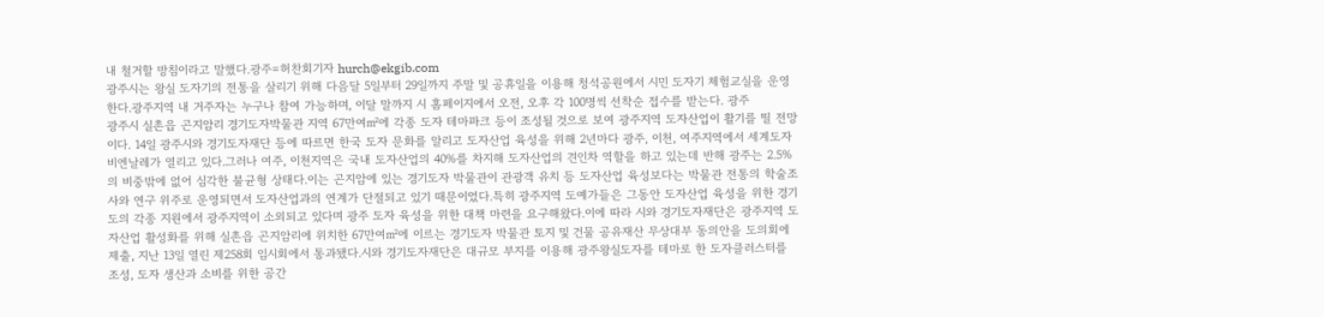내 철거할 방침이라고 말했다.광주=허찬회기자 hurch@ekgib.com
광주시는 왕실 도자기의 전통을 살리기 위해 다음달 5일부터 29일까지 주말 및 공휴일을 이용해 청석공원에서 시민 도자기 체험교실을 운영한다.광주지역 내 거주자는 누구나 참여 가능하며, 이달 말까지 시 홈페이지에서 오전, 오후 각 100명씩 선착순 접수를 받는다. 광주
광주시 실촌읍 곤지암리 경기도자박물관 지역 67만여㎡에 각종 도자 테마파크 등이 조성될 것으로 보여 광주지역 도자산업이 활기를 띨 전망이다. 14일 광주시와 경기도자재단 등에 따르면 한국 도자 문화를 알리고 도자산업 육성을 위해 2년마다 광주, 이천, 여주지역에서 세계도자비엔날레가 열리고 있다.그러나 여주, 이천지역은 국내 도자산업의 40%를 차지해 도자산업의 견인차 역할을 하고 있는데 반해 광주는 2.5%의 비중밖에 없어 심각한 불균형 상태다.이는 곤지암에 있는 경기도자 박물관이 관광객 유치 등 도자산업 육성보다는 박물관 전통의 학술조사와 연구 위주로 운영되면서 도자산업과의 연계가 단절되고 있기 때문이었다.특히 광주지역 도예가들은 그동안 도자산업 육성을 위한 경기도의 각종 지원에서 광주지역이 소외되고 있다며 광주 도자 육성을 위한 대책 마련을 요구해왔다.이에 따라 시와 경기도자재단은 광주지역 도자산업 활성화를 위해 실촌읍 곤지암리에 위치한 67만여㎡에 이르는 경기도자 박물관 토지 및 건물 공유재산 무상대부 동의안을 도의회에 제출, 지난 13일 열린 제258회 임시회에서 통과됐다.시와 경기도자재단은 대규모 부지를 이용해 광주왕실도자를 테마로 한 도자클러스터를 조성, 도자 생산과 소비를 위한 공간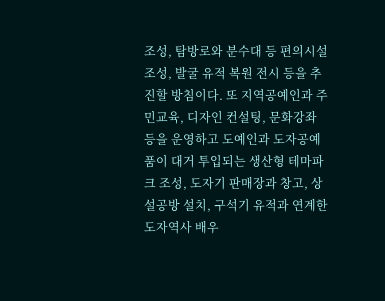조성, 탐방로와 분수대 등 편의시설 조성, 발굴 유적 복원 전시 등을 추진할 방침이다. 또 지역공예인과 주민교육, 디자인 컨설팅, 문화강좌 등을 운영하고 도예인과 도자공예품이 대거 투입되는 생산형 테마파크 조성, 도자기 판매장과 창고, 상설공방 설치, 구석기 유적과 연계한 도자역사 배우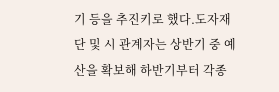기 등을 추진키로 했다.도자재단 및 시 관계자는 상반기 중 예산을 확보해 하반기부터 각종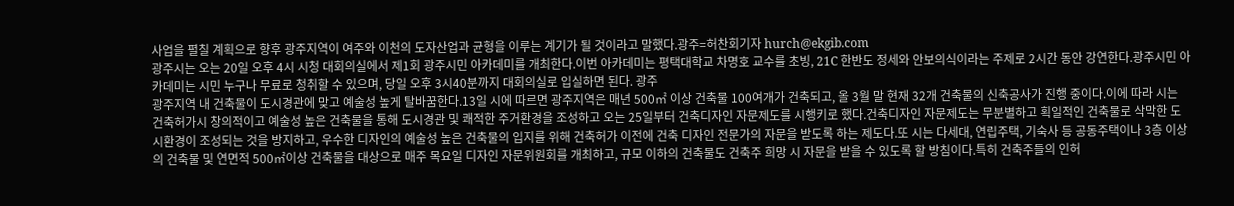사업을 펼칠 계획으로 향후 광주지역이 여주와 이천의 도자산업과 균형을 이루는 계기가 될 것이라고 말했다.광주=허찬회기자 hurch@ekgib.com
광주시는 오는 20일 오후 4시 시청 대회의실에서 제1회 광주시민 아카데미를 개최한다.이번 아카데미는 평택대학교 차명호 교수를 초빙, 21C 한반도 정세와 안보의식이라는 주제로 2시간 동안 강연한다.광주시민 아카데미는 시민 누구나 무료로 청취할 수 있으며, 당일 오후 3시40분까지 대회의실로 입실하면 된다. 광주
광주지역 내 건축물이 도시경관에 맞고 예술성 높게 탈바꿈한다.13일 시에 따르면 광주지역은 매년 500㎡ 이상 건축물 100여개가 건축되고, 올 3월 말 현재 32개 건축물의 신축공사가 진행 중이다.이에 따라 시는 건축허가시 창의적이고 예술성 높은 건축물을 통해 도시경관 및 쾌적한 주거환경을 조성하고 오는 25일부터 건축디자인 자문제도를 시행키로 했다.건축디자인 자문제도는 무분별하고 획일적인 건축물로 삭막한 도시환경이 조성되는 것을 방지하고, 우수한 디자인의 예술성 높은 건축물의 입지를 위해 건축허가 이전에 건축 디자인 전문가의 자문을 받도록 하는 제도다.또 시는 다세대, 연립주택, 기숙사 등 공동주택이나 3층 이상의 건축물 및 연면적 500㎡이상 건축물을 대상으로 매주 목요일 디자인 자문위원회를 개최하고, 규모 이하의 건축물도 건축주 희망 시 자문을 받을 수 있도록 할 방침이다.특히 건축주들의 인허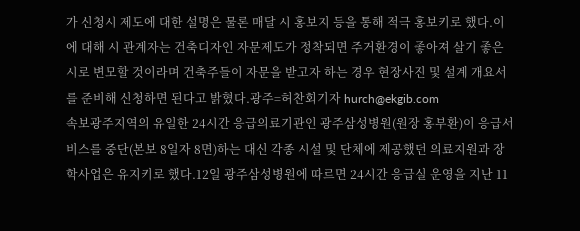가 신청시 제도에 대한 설명은 물론 매달 시 홍보지 등을 통해 적극 홍보키로 했다.이에 대해 시 관계자는 건축디자인 자문제도가 정착되면 주거환경이 좋아져 살기 좋은 시로 변모할 것이라며 건축주들이 자문을 받고자 하는 경우 현장사진 및 설계 개요서를 준비해 신청하면 된다고 밝혔다.광주=허찬회기자 hurch@ekgib.com
속보광주지역의 유일한 24시간 응급의료기관인 광주삼성병원(원장 홍부환)이 응급서비스를 중단(본보 8일자 8면)하는 대신 각종 시설 및 단체에 제공했던 의료지원과 장학사업은 유지키로 했다.12일 광주삼성병원에 따르면 24시간 응급실 운영을 지난 11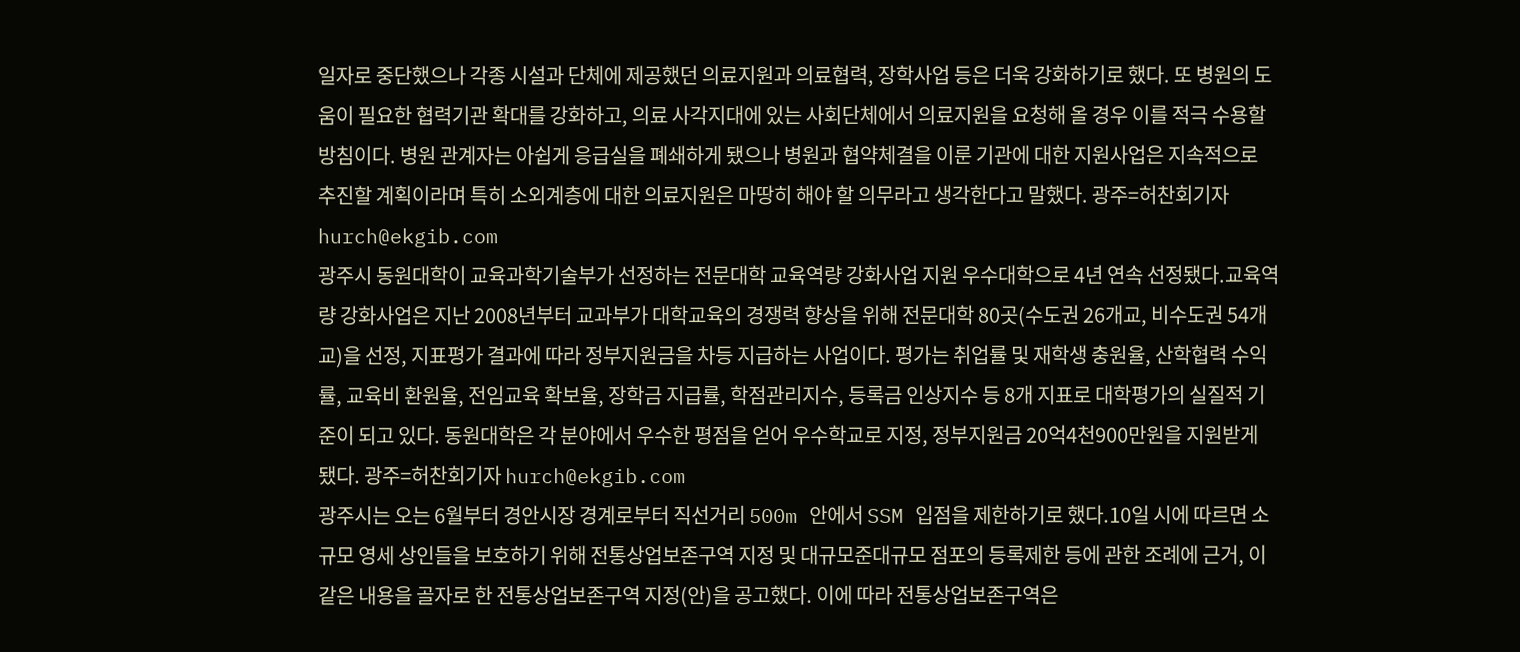일자로 중단했으나 각종 시설과 단체에 제공했던 의료지원과 의료협력, 장학사업 등은 더욱 강화하기로 했다. 또 병원의 도움이 필요한 협력기관 확대를 강화하고, 의료 사각지대에 있는 사회단체에서 의료지원을 요청해 올 경우 이를 적극 수용할 방침이다. 병원 관계자는 아쉽게 응급실을 폐쇄하게 됐으나 병원과 협약체결을 이룬 기관에 대한 지원사업은 지속적으로 추진할 계획이라며 특히 소외계층에 대한 의료지원은 마땅히 해야 할 의무라고 생각한다고 말했다. 광주=허찬회기자 hurch@ekgib.com
광주시 동원대학이 교육과학기술부가 선정하는 전문대학 교육역량 강화사업 지원 우수대학으로 4년 연속 선정됐다.교육역량 강화사업은 지난 2008년부터 교과부가 대학교육의 경쟁력 향상을 위해 전문대학 80곳(수도권 26개교, 비수도권 54개교)을 선정, 지표평가 결과에 따라 정부지원금을 차등 지급하는 사업이다. 평가는 취업률 및 재학생 충원율, 산학협력 수익률, 교육비 환원율, 전임교육 확보율, 장학금 지급률, 학점관리지수, 등록금 인상지수 등 8개 지표로 대학평가의 실질적 기준이 되고 있다. 동원대학은 각 분야에서 우수한 평점을 얻어 우수학교로 지정, 정부지원금 20억4천900만원을 지원받게 됐다. 광주=허찬회기자 hurch@ekgib.com
광주시는 오는 6월부터 경안시장 경계로부터 직선거리 500m 안에서 SSM 입점을 제한하기로 했다.10일 시에 따르면 소규모 영세 상인들을 보호하기 위해 전통상업보존구역 지정 및 대규모준대규모 점포의 등록제한 등에 관한 조례에 근거, 이 같은 내용을 골자로 한 전통상업보존구역 지정(안)을 공고했다. 이에 따라 전통상업보존구역은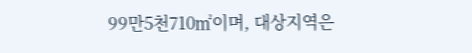99만5천710㎡이며, 대상지역은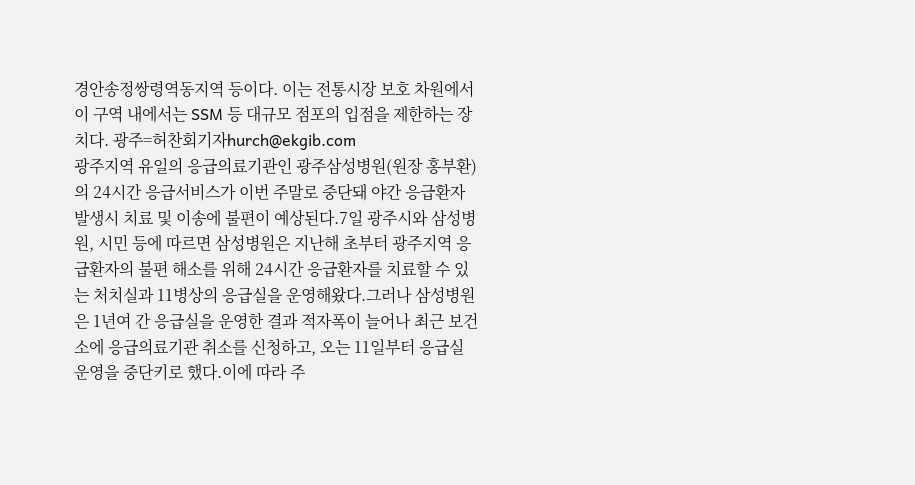경안송정쌍령역동지역 등이다. 이는 전통시장 보호 차원에서 이 구역 내에서는 SSM 등 대규모 점포의 입점을 제한하는 장치다. 광주=허찬회기자hurch@ekgib.com
광주지역 유일의 응급의료기관인 광주삼성병원(원장 홍부환)의 24시간 응급서비스가 이번 주말로 중단돼 야간 응급환자 발생시 치료 및 이송에 불편이 예상된다.7일 광주시와 삼성병원, 시민 등에 따르면 삼성병원은 지난해 초부터 광주지역 응급환자의 불편 해소를 위해 24시간 응급환자를 치료할 수 있는 처치실과 11병상의 응급실을 운영해왔다.그러나 삼성병원은 1년여 간 응급실을 운영한 결과 적자폭이 늘어나 최근 보건소에 응급의료기관 취소를 신청하고, 오는 11일부터 응급실 운영을 중단키로 했다.이에 따라 주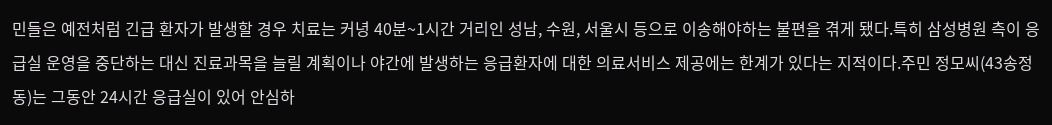민들은 예전처럼 긴급 환자가 발생할 경우 치료는 커녕 40분~1시간 거리인 성남, 수원, 서울시 등으로 이송해야하는 불편을 겪게 됐다.특히 삼성병원 측이 응급실 운영을 중단하는 대신 진료과목을 늘릴 계획이나 야간에 발생하는 응급환자에 대한 의료서비스 제공에는 한계가 있다는 지적이다.주민 정모씨(43송정동)는 그동안 24시간 응급실이 있어 안심하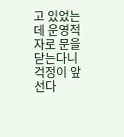고 있었는데 운영적자로 문을 닫는다니 걱정이 앞선다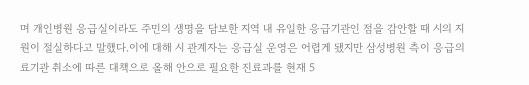며 개인병원 응급실이라도 주민의 생명을 담보한 지역 내 유일한 응급기관인 점을 감안할 때 시의 지원이 절실하다고 말했다.이에 대해 시 관계자는 응급실 운영은 어렵게 됐지만 삼성병원 측이 응급의료기관 취소에 따른 대책으로 올해 안으로 필요한 진료과를 현재 5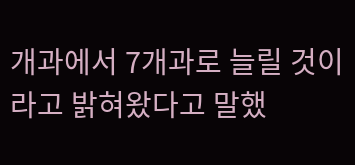개과에서 7개과로 늘릴 것이라고 밝혀왔다고 말했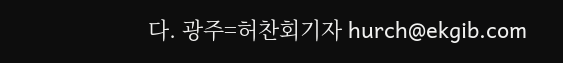다. 광주=허찬회기자 hurch@ekgib.com